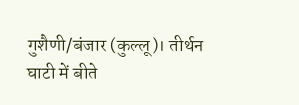गुशैणी/बंजार (कुल्लू)। तीर्थन घाटी में बीते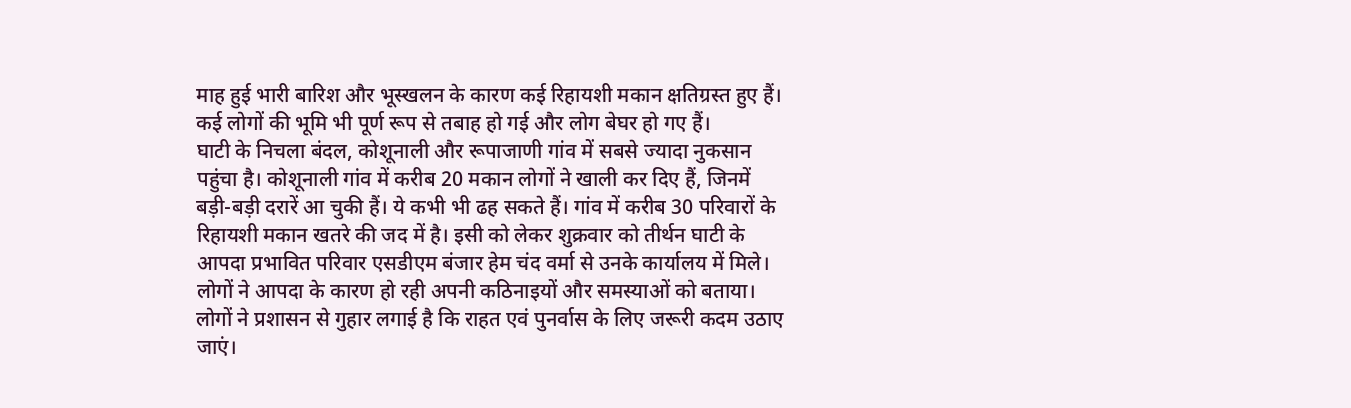माह हुई भारी बारिश और भूस्खलन के कारण कई रिहायशी मकान क्षतिग्रस्त हुए हैं। कई लोगों की भूमि भी पूर्ण रूप से तबाह हो गई और लोग बेघर हो गए हैं।
घाटी के निचला बंदल, कोशूनाली और रूपाजाणी गांव में सबसे ज्यादा नुकसान पहुंचा है। कोशूनाली गांव में करीब 20 मकान लोगों ने खाली कर दिए हैं, जिनमें बड़ी-बड़ी दरारें आ चुकी हैं। ये कभी भी ढह सकते हैं। गांव में करीब 30 परिवारों के रिहायशी मकान खतरे की जद में है। इसी को लेकर शुक्रवार को तीर्थन घाटी के आपदा प्रभावित परिवार एसडीएम बंजार हेम चंद वर्मा से उनके कार्यालय में मिले। लोगों ने आपदा के कारण हो रही अपनी कठिनाइयों और समस्याओं को बताया।
लोगों ने प्रशासन से गुहार लगाई है कि राहत एवं पुनर्वास के लिए जरूरी कदम उठाए जाएं।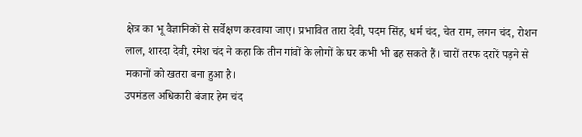क्षेत्र का भू वैज्ञानिकों से सर्वेक्षण करवाया जाए। प्रभावित तारा देवी, पदम सिंह, धर्म चंद, चेत राम, लगन चंद, रोशन लाल, शारदा देवी, रमेश चंद ने कहा कि तीन गांवों के लोगों के घर कभी भी ढह सकते हैं। चारों तरफ दरारें पड़ने से मकानों को खतरा बना हुआ है।
उपमंडल अधिकारी बंजार हेम चंद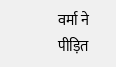वर्मा ने पीड़ित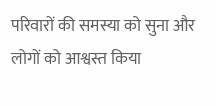परिवारों की समस्या को सुना और लोगों को आश्वस्त किया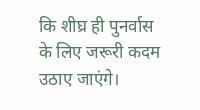कि शीघ्र ही पुनर्वास के लिए जरूरी कदम उठाए जाएंगे।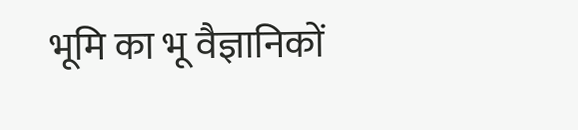भूमि का भू वैज्ञानिकों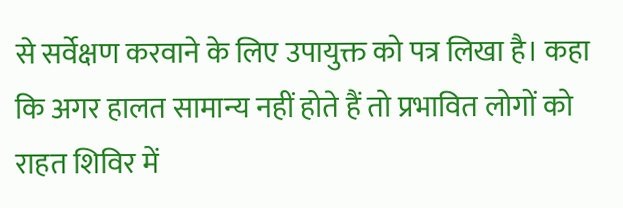से सर्वेक्षण करवाने के लिए उपायुक्त को पत्र लिखा है। कहा कि अगर हालत सामान्य नहीं होते हैं तो प्रभावित लोगों को राहत शिविर में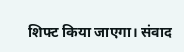शिफ्ट किया जाएगा। संवाद